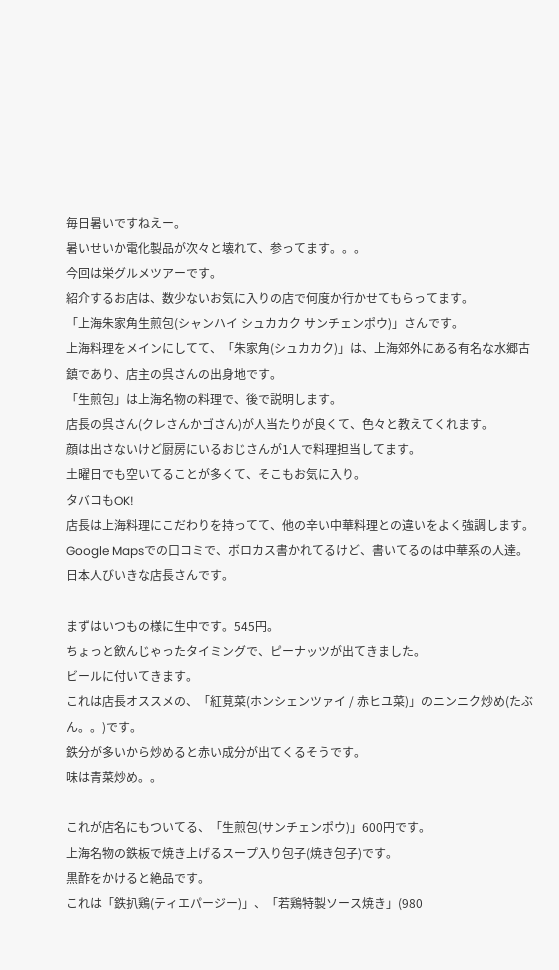毎日暑いですねえー。
暑いせいか電化製品が次々と壊れて、参ってます。。。
今回は栄グルメツアーです。
紹介するお店は、数少ないお気に入りの店で何度か行かせてもらってます。
「上海朱家角生煎包(シャンハイ シュカカク サンチェンポウ)」さんです。
上海料理をメインにしてて、「朱家角(シュカカク)」は、上海郊外にある有名な水郷古鎮であり、店主の呉さんの出身地です。
「生煎包」は上海名物の料理で、後で説明します。
店長の呉さん(クレさんかゴさん)が人当たりが良くて、色々と教えてくれます。
顔は出さないけど厨房にいるおじさんが1人で料理担当してます。
土曜日でも空いてることが多くて、そこもお気に入り。
タバコもOK!
店長は上海料理にこだわりを持ってて、他の辛い中華料理との違いをよく強調します。
Google Mapsでの口コミで、ボロカス書かれてるけど、書いてるのは中華系の人達。
日本人びいきな店長さんです。

まずはいつもの様に生中です。545円。
ちょっと飲んじゃったタイミングで、ピーナッツが出てきました。
ビールに付いてきます。
これは店長オススメの、「紅莧菜(ホンシェンツァイ / 赤ヒユ菜)」のニンニク炒め(たぶん。。)です。
鉄分が多いから炒めると赤い成分が出てくるそうです。
味は青菜炒め。。

これが店名にもついてる、「生煎包(サンチェンポウ)」600円です。
上海名物の鉄板で焼き上げるスープ入り包子(焼き包子)です。
黒酢をかけると絶品です。
これは「鉄扒鶏(ティエパージー)」、「若鶏特製ソース焼き」(980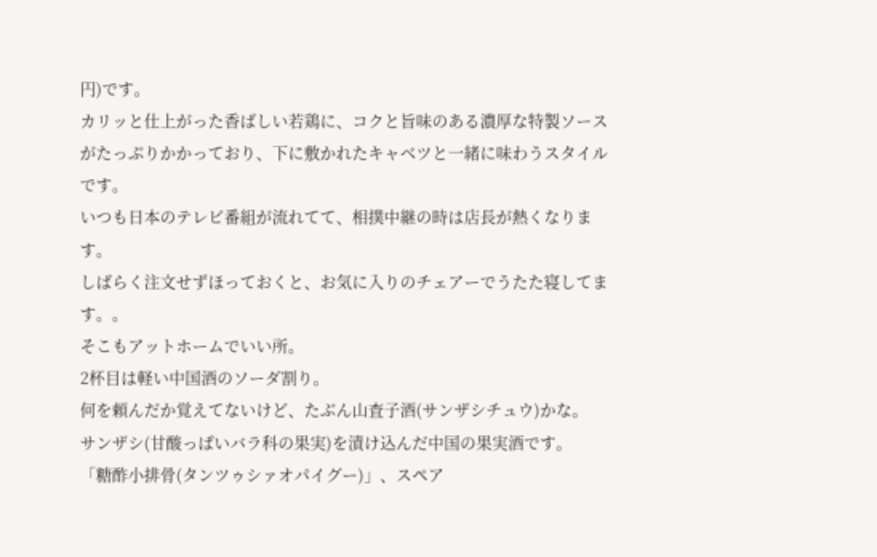円)です。
カリッと仕上がった香ばしい若鶏に、コクと旨味のある濃厚な特製ソースがたっぷりかかっており、下に敷かれたキャベツと一緒に味わうスタイルです。
いつも日本のテレビ番組が流れてて、相撲中継の時は店長が熱くなります。
しばらく注文せずほっておくと、お気に入りのチェアーでうたた寝してます。。
そこもアットホームでいい所。
2杯目は軽い中国酒のソーダ割り。
何を頼んだか覚えてないけど、たぶん山査子酒(サンザシチュウ)かな。
サンザシ(甘酸っぱいバラ科の果実)を漬け込んだ中国の果実酒です。
「糖酢小排骨(タンツゥシァオパイグー)」、スペア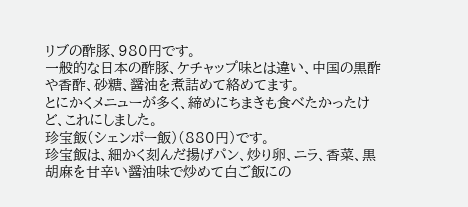リブの酢豚、980円です。
一般的な日本の酢豚、ケチャップ味とは違い、中国の黒酢や香酢、砂糖、醤油を煮詰めて絡めてます。
とにかくメニューが多く、締めにちまきも食べたかったけど、これにしました。
珍宝飯(シェンポー飯)(880円)です。
珍宝飯は、細かく刻んだ揚げパン、炒り卵、ニラ、香菜、黒胡麻を甘辛い醤油味で炒めて白ご飯にの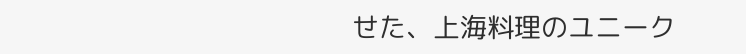せた、上海料理のユニーク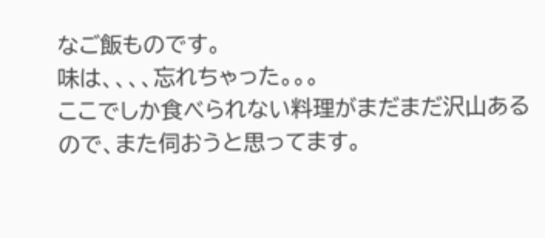なご飯ものです。
味は、、、、忘れちゃった。。。
ここでしか食べられない料理がまだまだ沢山あるので、また伺おうと思ってます。